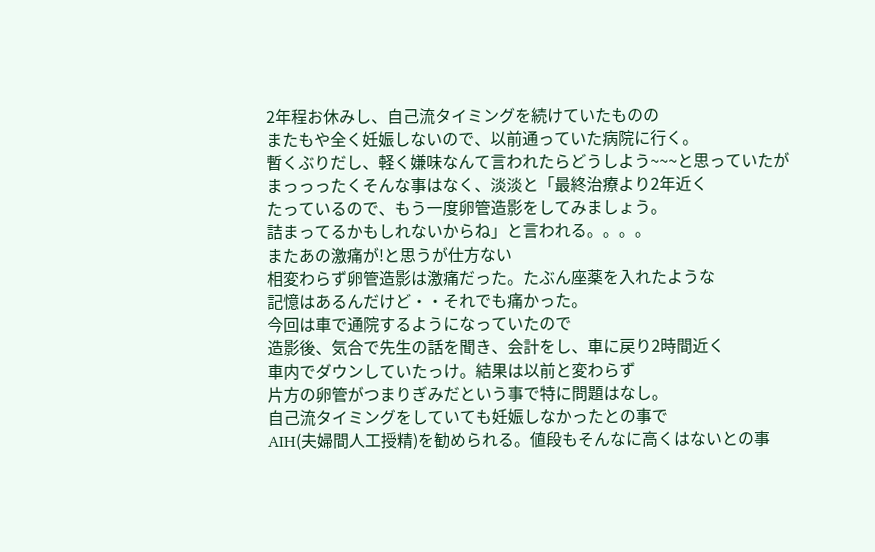2年程お休みし、自己流タイミングを続けていたものの
またもや全く妊娠しないので、以前通っていた病院に行く。
暫くぶりだし、軽く嫌味なんて言われたらどうしよう~~~と思っていたが
まっっったくそんな事はなく、淡淡と「最終治療より2年近く
たっているので、もう一度卵管造影をしてみましょう。
詰まってるかもしれないからね」と言われる。。。。
またあの激痛が!と思うが仕方ない
相変わらず卵管造影は激痛だった。たぶん座薬を入れたような
記憶はあるんだけど・・それでも痛かった。
今回は車で通院するようになっていたので
造影後、気合で先生の話を聞き、会計をし、車に戻り2時間近く
車内でダウンしていたっけ。結果は以前と変わらず
片方の卵管がつまりぎみだという事で特に問題はなし。
自己流タイミングをしていても妊娠しなかったとの事で
AIH(夫婦間人工授精)を勧められる。値段もそんなに高くはないとの事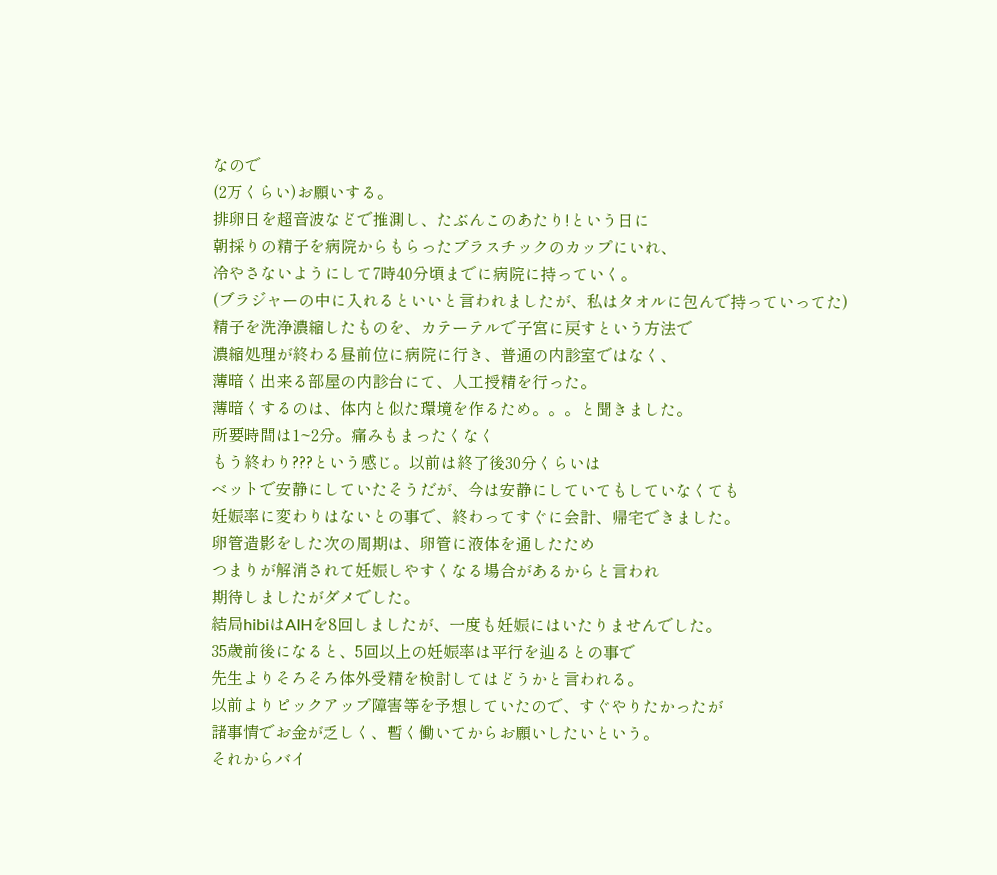なので
(2万くらい)お願いする。
排卵日を超音波などで推測し、たぶんこのあたり!という日に
朝採りの精子を病院からもらったプラスチックのカップにいれ、
冷やさないようにして7時40分頃までに病院に持っていく。
(ブラジャーの中に入れるといいと言われましたが、私はタオルに包んで持っていってた)
精子を洗浄濃縮したものを、カテーテルで子宮に戻すという方法で
濃縮処理が終わる昼前位に病院に行き、普通の内診室ではなく、
薄暗く出来る部屋の内診台にて、人工授精を行った。
薄暗くするのは、体内と似た環境を作るため。。。と聞きました。
所要時間は1~2分。痛みもまったくなく
もう終わり???という感じ。以前は終了後30分くらいは
ベットで安静にしていたそうだが、今は安静にしていてもしていなくても
妊娠率に変わりはないとの事で、終わってすぐに会計、帰宅できました。
卵管造影をした次の周期は、卵管に液体を通したため
つまりが解消されて妊娠しやすくなる場合があるからと言われ
期待しましたがダメでした。
結局hibiはAIHを8回しましたが、一度も妊娠にはいたりませんでした。
35歳前後になると、5回以上の妊娠率は平行を辿るとの事で
先生よりそろそろ体外受精を検討してはどうかと言われる。
以前よりピックアップ障害等を予想していたので、すぐやりたかったが
諸事情でお金が乏しく、暫く働いてからお願いしたいという。
それからバイ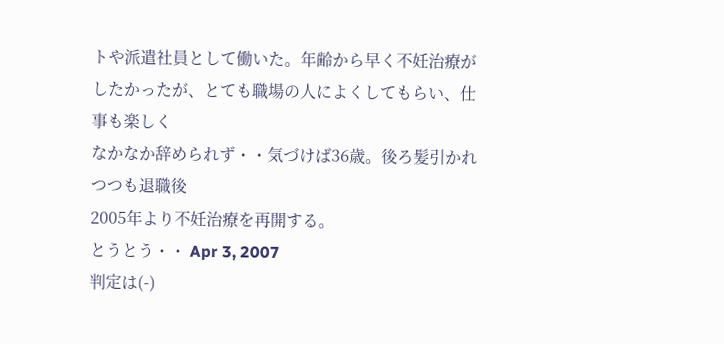トや派遣社員として働いた。年齢から早く不妊治療が
したかったが、とても職場の人によくしてもらい、仕事も楽しく
なかなか辞められず・・気づけば36歳。後ろ髪引かれつつも退職後
2005年より不妊治療を再開する。
とうとう・・ Apr 3, 2007
判定は(-)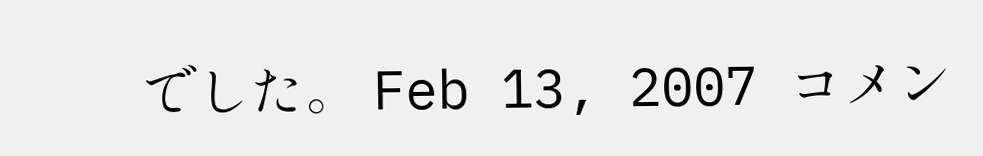でした。 Feb 13, 2007 コメン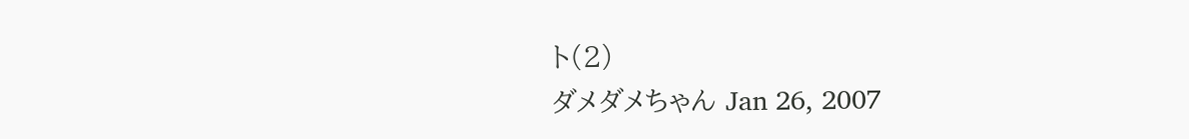ト(2)
ダメダメちゃん Jan 26, 2007